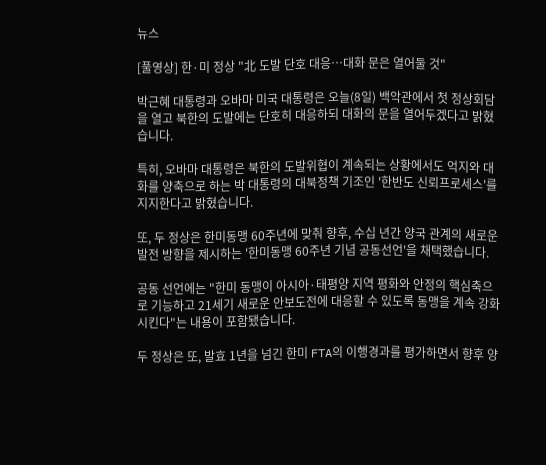뉴스

[풀영상] 한·미 정상 "北 도발 단호 대응…대화 문은 열어둘 것"

박근혜 대통령과 오바마 미국 대통령은 오늘(8일) 백악관에서 첫 정상회담을 열고 북한의 도발에는 단호히 대응하되 대화의 문을 열어두겠다고 밝혔습니다.

특히, 오바마 대통령은 북한의 도발위협이 계속되는 상황에서도 억지와 대화를 양축으로 하는 박 대통령의 대북정책 기조인 '한반도 신뢰프로세스'를 지지한다고 밝혔습니다.

또, 두 정상은 한미동맹 60주년에 맞춰 향후, 수십 년간 양국 관계의 새로운 발전 방향을 제시하는 '한미동맹 60주년 기념 공동선언'을 채택했습니다.

공동 선언에는 "한미 동맹이 아시아·태평양 지역 평화와 안정의 핵심축으로 기능하고 21세기 새로운 안보도전에 대응할 수 있도록 동맹을 계속 강화시킨다"는 내용이 포함됐습니다.

두 정상은 또, 발효 1년을 넘긴 한미 FTA의 이행경과를 평가하면서 향후 양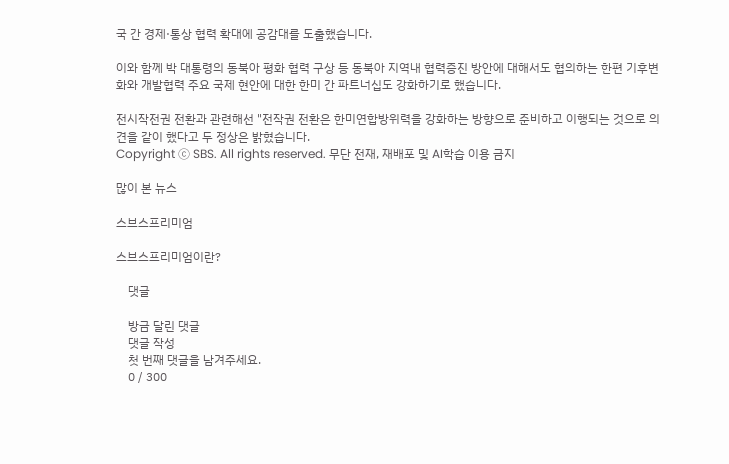국 간 경제·통상 협력 확대에 공감대를 도출했습니다.

이와 함께 박 대통령의 동북아 평화 협력 구상 등 동북아 지역내 협력증진 방안에 대해서도 협의하는 한편 기후변화와 개발협력 주요 국제 현안에 대한 한미 간 파트너십도 강화하기로 했습니다.

전시작전권 전환과 관련해선 "전작권 전환은 한미연합방위력을 강화하는 방향으로 준비하고 이행되는 것으로 의견을 같이 했다고 두 정상은 밝혔습니다.
Copyright Ⓒ SBS. All rights reserved. 무단 전재, 재배포 및 AI학습 이용 금지

많이 본 뉴스

스브스프리미엄

스브스프리미엄이란?

    댓글

    방금 달린 댓글
    댓글 작성
    첫 번째 댓글을 남겨주세요.
    0 / 300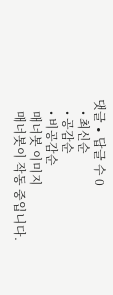댓글 ∙ 답글 수 0
    • 최신순
    • 공감순
    • 비공감순
    매너봇 이미지
    매너봇이 작동 중입니다.